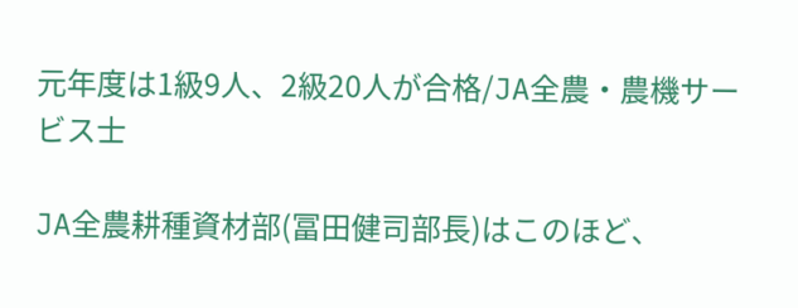元年度は1級9人、2級20人が合格/JA全農・農機サービス士

JA全農耕種資材部(冨田健司部長)はこのほど、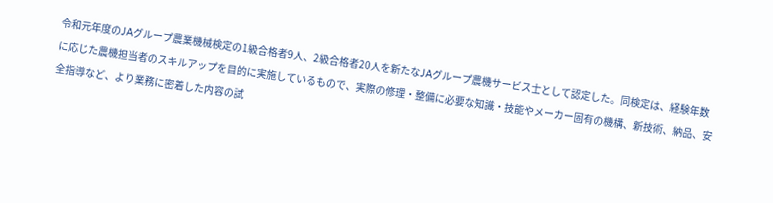令和元年度のJAグループ農業機械検定の1級合格者9人、2級合格者20人を新たなJAグループ農機サービス士として認定した。同検定は、経験年数に応じた農機担当者のスキルアップを目的に実施しているもので、実際の修理・整備に必要な知識・技能やメーカー固有の機構、新技術、納品、安全指導など、より業務に密着した内容の試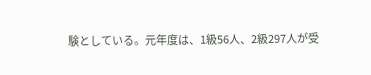験としている。元年度は、1級56人、2級297人が受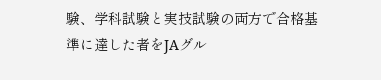験、学科試験と実技試験の両方で合格基準に達した者をJAグル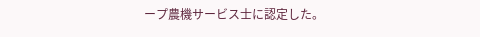ープ農機サービス士に認定した。